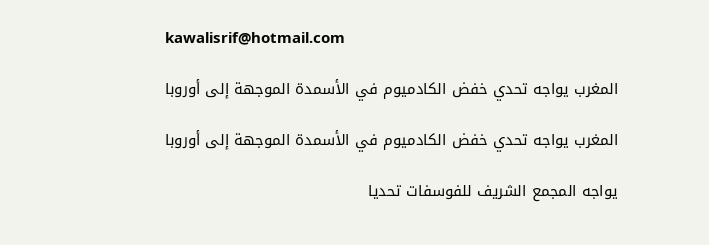kawalisrif@hotmail.com

المغرب يواجه تحدي خفض الكادميوم في الأسمدة الموجهة إلى أوروبا

المغرب يواجه تحدي خفض الكادميوم في الأسمدة الموجهة إلى أوروبا

يواجه المجمع الشريف للفوسفات تحديا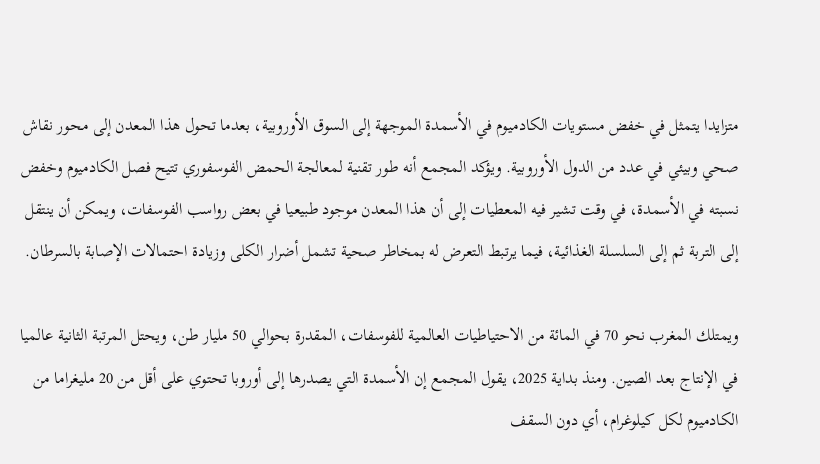متزايدا يتمثل في خفض مستويات الكادميوم في الأسمدة الموجهة إلى السوق الأوروبية، بعدما تحول هذا المعدن إلى محور نقاش صحي وبيئي في عدد من الدول الأوروبية. ويؤكد المجمع أنه طور تقنية لمعالجة الحمض الفوسفوري تتيح فصل الكادميوم وخفض نسبته في الأسمدة، في وقت تشير فيه المعطيات إلى أن هذا المعدن موجود طبيعيا في بعض رواسب الفوسفات، ويمكن أن ينتقل إلى التربة ثم إلى السلسلة الغذائية، فيما يرتبط التعرض له بمخاطر صحية تشمل أضرار الكلى وزيادة احتمالات الإصابة بالسرطان.

ويمتلك المغرب نحو 70 في المائة من الاحتياطيات العالمية للفوسفات، المقدرة بحوالي 50 مليار طن، ويحتل المرتبة الثانية عالميا في الإنتاج بعد الصين. ومنذ بداية 2025، يقول المجمع إن الأسمدة التي يصدرها إلى أوروبا تحتوي على أقل من 20 مليغراما من الكادميوم لكل كيلوغرام، أي دون السقف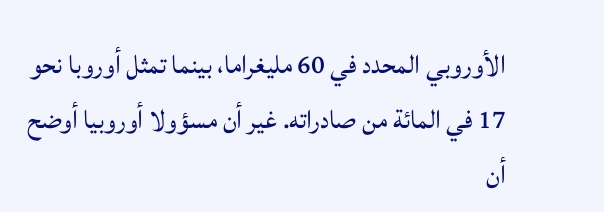الأوروبي المحدد في 60 مليغراما، بينما تمثل أوروبا نحو 17 في المائة من صادراته. غير أن مسؤولا أوروبيا أوضح أن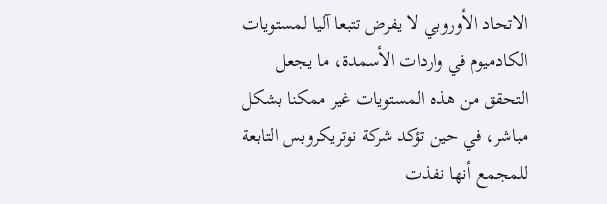الاتحاد الأوروبي لا يفرض تتبعا آليا لمستويات الكادميوم في واردات الأسمدة، ما يجعل التحقق من هذه المستويات غير ممكنا بشكل مباشر، في حين تؤكد شركة نوتريكروبس التابعة للمجمع أنها نفذت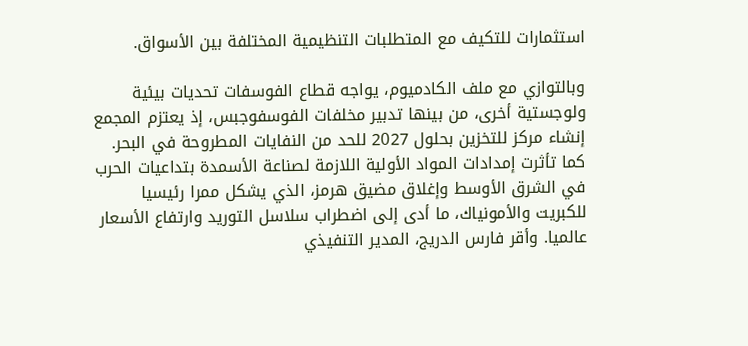استثمارات للتكيف مع المتطلبات التنظيمية المختلفة بين الأسواق.

وبالتوازي مع ملف الكادميوم، يواجه قطاع الفوسفات تحديات بيئية ولوجستية أخرى، من بينها تدبير مخلفات الفوسفوجبس، إذ يعتزم المجمع إنشاء مركز للتخزين بحلول 2027 للحد من النفايات المطروحة في البحر. كما تأثرت إمدادات المواد الأولية اللازمة لصناعة الأسمدة بتداعيات الحرب في الشرق الأوسط وإغلاق مضيق هرمز، الذي يشكل ممرا رئيسيا للكبريت والأمونياك، ما أدى إلى اضطراب سلاسل التوريد وارتفاع الأسعار عالميا. وأقر فارس الدريج، المدير التنفيذي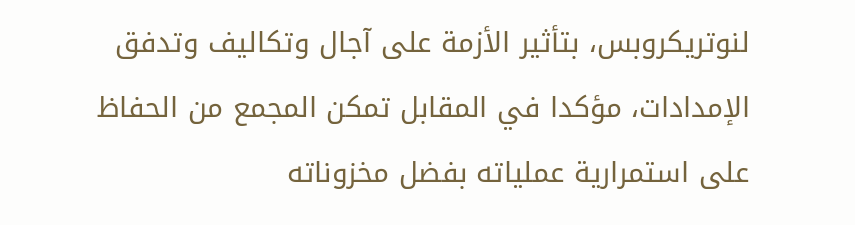لنوتريكروبس، بتأثير الأزمة على آجال وتكاليف وتدفق الإمدادات، مؤكدا في المقابل تمكن المجمع من الحفاظ على استمرارية عملياته بفضل مخزوناته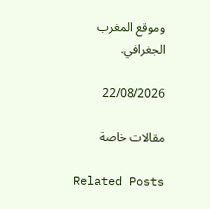وموقع المغرب الجغرافي.

22/08/2026

مقالات خاصة

Related Posts